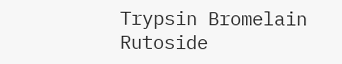Trypsin Bromelain Rutoside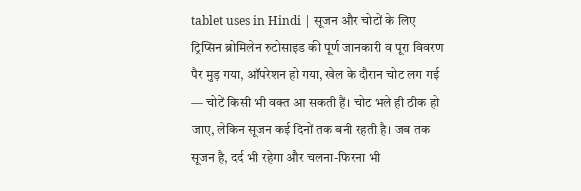tablet uses in Hindi | सूजन और चोटों के लिए ट्रिप्सिन ब्रोमिलेन रुटोसाइड की पूर्ण जानकारी व पूरा विवरण
पैर मुड़ गया, ऑपरेशन हो गया, खेल के दौरान चोट लग गई — चोटें किसी भी वक्त आ सकती हैं। चोट भले ही ठीक हो जाए, लेकिन सूजन कई दिनों तक बनी रहती है। जब तक सूजन है, दर्द भी रहेगा और चलना-फिरना भी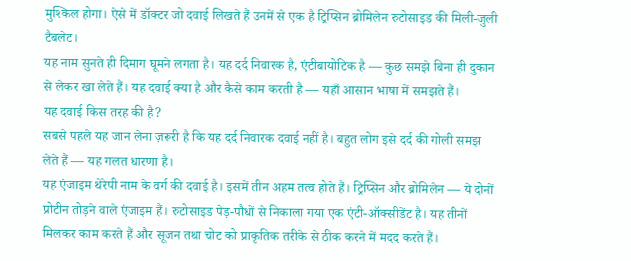मुश्किल होगा। ऐसे में डॉक्टर जो दवाई लिखते हैं उनमें से एक है ट्रिप्सिन ब्रोमिलेन रुटोसाइड की मिली-जुली टैबलेट।
यह नाम सुनते ही दिमाग घूमने लगता है। यह दर्द निवारक है, एंटीबायोटिक है — कुछ समझे बिना ही दुकान से लेकर खा लेते हैं। यह दवाई क्या है और कैसे काम करती है — यहाँ आसान भाषा में समझते हैं।
यह दवाई किस तरह की है?
सबसे पहले यह जान लेना ज़रूरी है कि यह दर्द निवारक दवाई नहीं है। बहुत लोग इसे दर्द की गोली समझ लेते हैं — यह गलत धारणा है।
यह एंजाइम थेरेपी नाम के वर्ग की दवाई है। इसमें तीन अहम तत्व होते हैं। ट्रिप्सिन और ब्रोमिलेन — ये दोनों प्रोटीन तोड़ने वाले एंजाइम हैं। रुटोसाइड पेड़-पौधों से निकाला गया एक एंटी-ऑक्सीडेंट है। यह तीनों मिलकर काम करते हैं और सूजन तथा चोट को प्राकृतिक तरीके से ठीक करने में मदद करते हैं।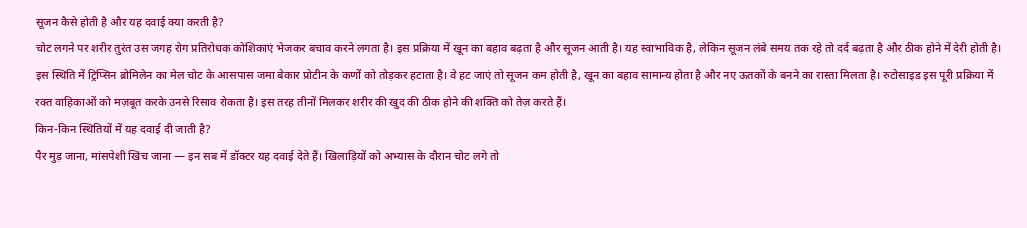सूजन कैसे होती है और यह दवाई क्या करती है?
चोट लगने पर शरीर तुरंत उस जगह रोग प्रतिरोधक कोशिकाएं भेजकर बचाव करने लगता है। इस प्रक्रिया में खून का बहाव बढ़ता है और सूजन आती है। यह स्वाभाविक है, लेकिन सूजन लंबे समय तक रहे तो दर्द बढ़ता है और ठीक होने में देरी होती है।
इस स्थिति में ट्रिप्सिन ब्रोमिलेन का मेल चोट के आसपास जमा बेकार प्रोटीन के कणों को तोड़कर हटाता है। वे हट जाएं तो सूजन कम होती है, खून का बहाव सामान्य होता है और नए ऊतकों के बनने का रास्ता मिलता है। रुटोसाइड इस पूरी प्रक्रिया में रक्त वाहिकाओं को मज़बूत करके उनसे रिसाव रोकता है। इस तरह तीनों मिलकर शरीर की खुद की ठीक होने की शक्ति को तेज़ करते हैं।
किन-किन स्थितियों में यह दवाई दी जाती है?
पैर मुड़ जाना, मांसपेशी खिंच जाना — इन सब में डॉक्टर यह दवाई देते हैं। खिलाड़ियों को अभ्यास के दौरान चोट लगे तो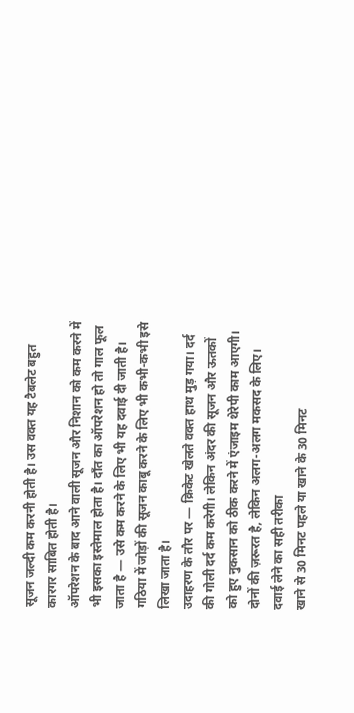सूजन जल्दी कम करनी होती है। उस वक्त यह टैबलेट बहुत कारगर साबित होती है।
ऑपरेशन के बाद आने वाली सूजन और निशान को कम करने में भी इसका इस्तेमाल होता है। दाँत का ऑपरेशन हो तो गाल फूल जाता है — उसे कम करने के लिए भी यह दवाई दी जाती है। गठिया में जोड़ों की सूजन काबू करने के लिए भी कभी-कभी इसे लिखा जाता है।
उदाहरण के तौर पर — क्रिकेट खेलते वक्त हाथ मुड़ गया। दर्द की गोली दर्द कम करेगी। लेकिन अंदर की सूजन और ऊतकों को हुए नुकसान को ठीक करने में एंजाइम थेरेपी काम आएगी। दोनों की ज़रूरत है, लेकिन अलग-अलग मकसद के लिए।
दवाई लेने का सही तरीका
खाने से 30 मिनट पहले या खाने के 30 मिनट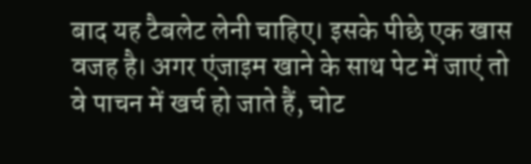बाद यह टैबलेट लेनी चाहिए। इसके पीछे एक खास वजह है। अगर एंजाइम खाने के साथ पेट में जाएं तो वे पाचन में खर्च हो जाते हैं, चोट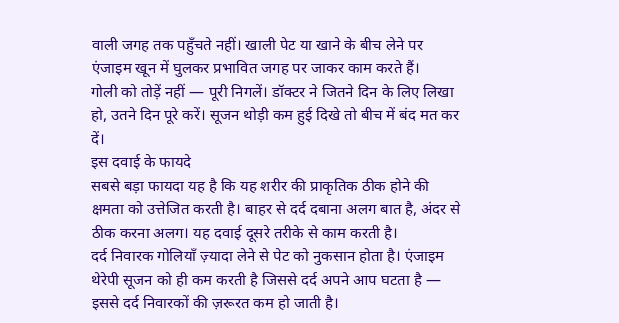वाली जगह तक पहुँचते नहीं। खाली पेट या खाने के बीच लेने पर एंजाइम खून में घुलकर प्रभावित जगह पर जाकर काम करते हैं।
गोली को तोड़ें नहीं — पूरी निगलें। डॉक्टर ने जितने दिन के लिए लिखा हो, उतने दिन पूरे करें। सूजन थोड़ी कम हुई दिखे तो बीच में बंद मत कर दें।
इस दवाई के फायदे
सबसे बड़ा फायदा यह है कि यह शरीर की प्राकृतिक ठीक होने की क्षमता को उत्तेजित करती है। बाहर से दर्द दबाना अलग बात है, अंदर से ठीक करना अलग। यह दवाई दूसरे तरीके से काम करती है।
दर्द निवारक गोलियाँ ज़्यादा लेने से पेट को नुकसान होता है। एंजाइम थेरेपी सूजन को ही कम करती है जिससे दर्द अपने आप घटता है — इससे दर्द निवारकों की ज़रूरत कम हो जाती है।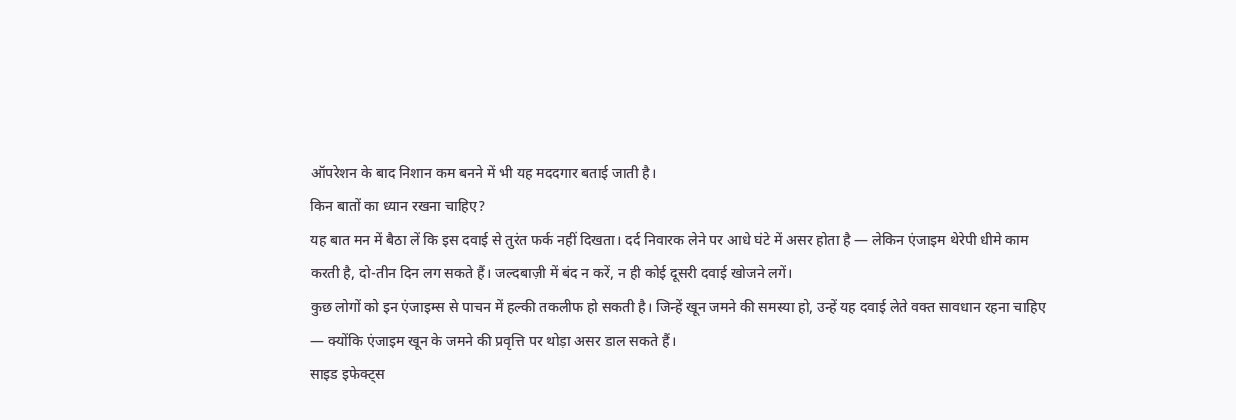ऑपरेशन के बाद निशान कम बनने में भी यह मददगार बताई जाती है।
किन बातों का ध्यान रखना चाहिए?
यह बात मन में बैठा लें कि इस दवाई से तुरंत फर्क नहीं दिखता। दर्द निवारक लेने पर आधे घंटे में असर होता है — लेकिन एंजाइम थेरेपी धीमे काम करती है, दो-तीन दिन लग सकते हैं। जल्दबाज़ी में बंद न करें, न ही कोई दूसरी दवाई खोजने लगें।
कुछ लोगों को इन एंजाइम्स से पाचन में हल्की तकलीफ हो सकती है। जिन्हें खून जमने की समस्या हो, उन्हें यह दवाई लेते वक्त सावधान रहना चाहिए — क्योंकि एंजाइम खून के जमने की प्रवृत्ति पर थोड़ा असर डाल सकते हैं।
साइड इफेक्ट्स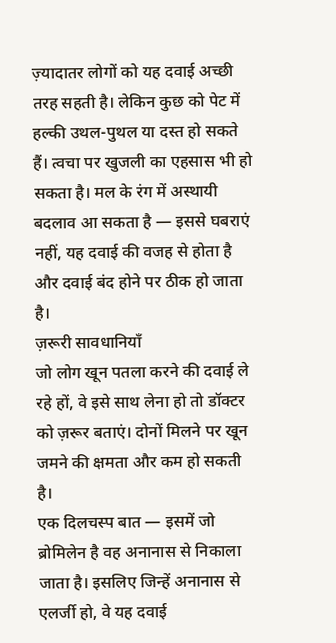ज़्यादातर लोगों को यह दवाई अच्छी तरह सहती है। लेकिन कुछ को पेट में हल्की उथल-पुथल या दस्त हो सकते हैं। त्वचा पर खुजली का एहसास भी हो सकता है। मल के रंग में अस्थायी बदलाव आ सकता है — इससे घबराएं नहीं, यह दवाई की वजह से होता है और दवाई बंद होने पर ठीक हो जाता है।
ज़रूरी सावधानियाँ
जो लोग खून पतला करने की दवाई ले रहे हों, वे इसे साथ लेना हो तो डॉक्टर को ज़रूर बताएं। दोनों मिलने पर खून जमने की क्षमता और कम हो सकती है।
एक दिलचस्प बात — इसमें जो ब्रोमिलेन है वह अनानास से निकाला जाता है। इसलिए जिन्हें अनानास से एलर्जी हो, वे यह दवाई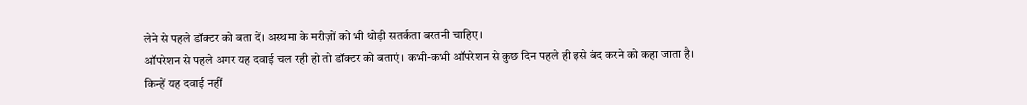लेने से पहले डॉक्टर को बता दें। अस्थमा के मरीज़ों को भी थोड़ी सतर्कता बरतनी चाहिए।
ऑपरेशन से पहले अगर यह दवाई चल रही हो तो डॉक्टर को बताएं। कभी-कभी ऑपरेशन से कुछ दिन पहले ही इसे बंद करने को कहा जाता है।
किन्हें यह दवाई नहीं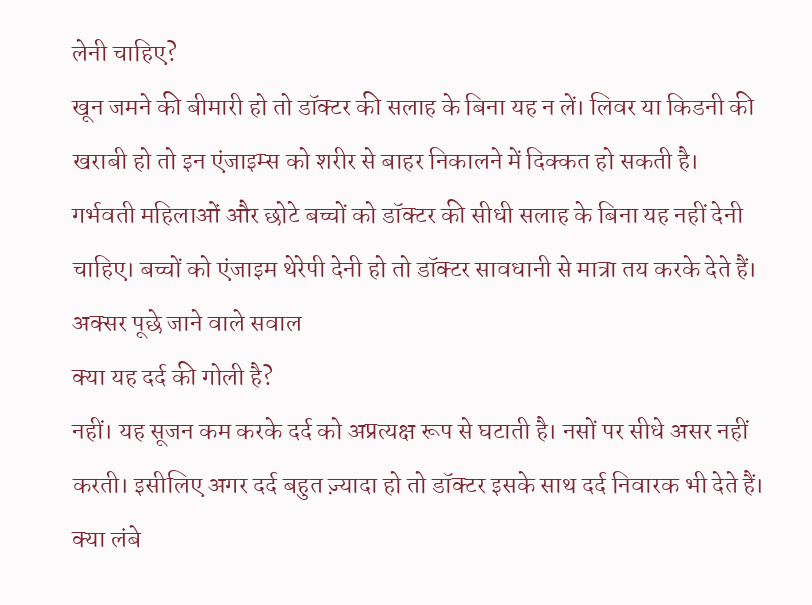लेनी चाहिए?
खून जमने की बीमारी हो तो डॉक्टर की सलाह के बिना यह न लें। लिवर या किडनी की खराबी हो तो इन एंजाइम्स को शरीर से बाहर निकालने में दिक्कत हो सकती है।
गर्भवती महिलाओं और छोटे बच्चों को डॉक्टर की सीधी सलाह के बिना यह नहीं देनी चाहिए। बच्चों को एंजाइम थेरेपी देनी हो तो डॉक्टर सावधानी से मात्रा तय करके देते हैं।
अक्सर पूछे जाने वाले सवाल
क्या यह दर्द की गोली है?
नहीं। यह सूजन कम करके दर्द को अप्रत्यक्ष रूप से घटाती है। नसों पर सीधे असर नहीं करती। इसीलिए अगर दर्द बहुत ज़्यादा हो तो डॉक्टर इसके साथ दर्द निवारक भी देते हैं।
क्या लंबे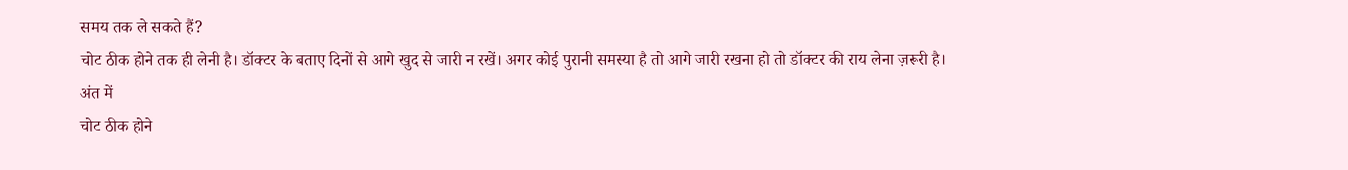समय तक ले सकते हैं?
चोट ठीक होने तक ही लेनी है। डॉक्टर के बताए दिनों से आगे खुद से जारी न रखें। अगर कोई पुरानी समस्या है तो आगे जारी रखना हो तो डॉक्टर की राय लेना ज़रूरी है।
अंत में
चोट ठीक होने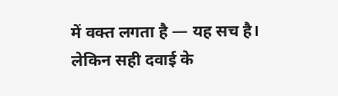में वक्त लगता है — यह सच है। लेकिन सही दवाई के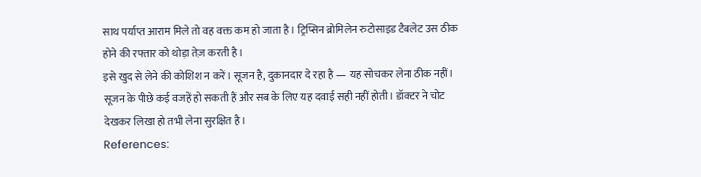साथ पर्याप्त आराम मिले तो वह वक्त कम हो जाता है। ट्रिप्सिन ब्रोमिलेन रुटोसाइड टैबलेट उस ठीक होने की रफ्तार को थोड़ा तेज़ करती है।
इसे खुद से लेने की कोशिश न करें। सूजन है, दुकानदार दे रहा है — यह सोचकर लेना ठीक नहीं। सूजन के पीछे कई वजहें हो सकती हैं और सब के लिए यह दवाई सही नहीं होती। डॉक्टर ने चोट देखकर लिखा हो तभी लेना सुरक्षित है।
References: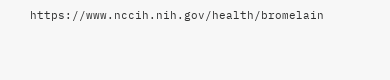https://www.nccih.nih.gov/health/bromelain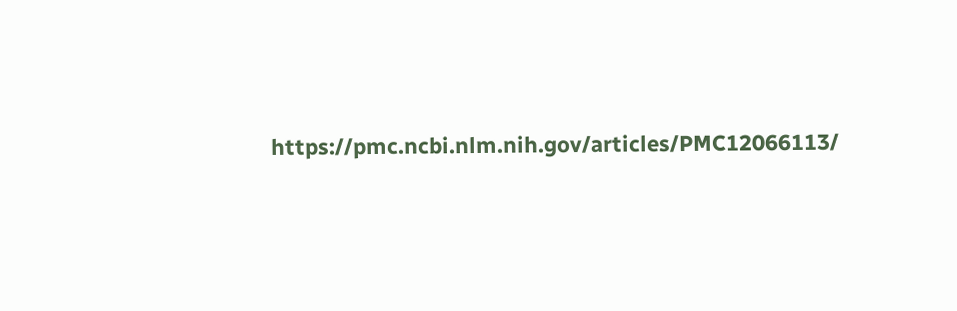https://pmc.ncbi.nlm.nih.gov/articles/PMC12066113/